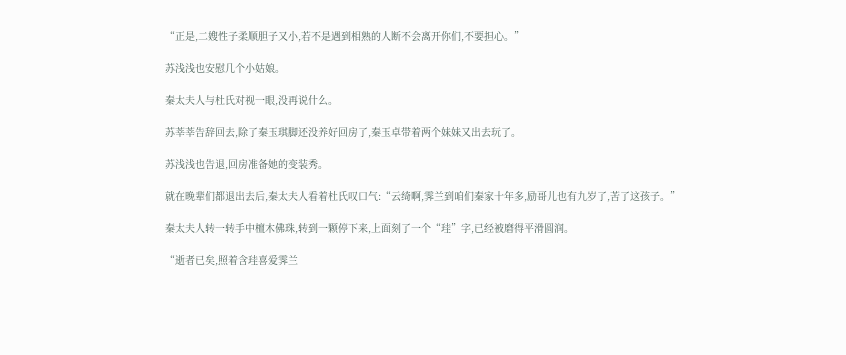“正是,二嫂性子柔顺胆子又小,若不是遇到相熟的人断不会离开你们,不要担心。”

苏浅浅也安慰几个小姑娘。

秦太夫人与杜氏对视一眼,没再说什么。

苏莘莘告辞回去,除了秦玉琪脚还没养好回房了,秦玉卓带着两个妹妹又出去玩了。

苏浅浅也告退,回房准备她的变装秀。

就在晚辈们都退出去后,秦太夫人看着杜氏叹口气:“云绮啊,霁兰到咱们秦家十年多,励哥儿也有九岁了,苦了这孩子。”

秦太夫人转一转手中檀木佛珠,转到一颗停下来,上面刻了一个“珪”字,已经被磨得平滑圆润。

“逝者已矣,照着含珪喜爱霁兰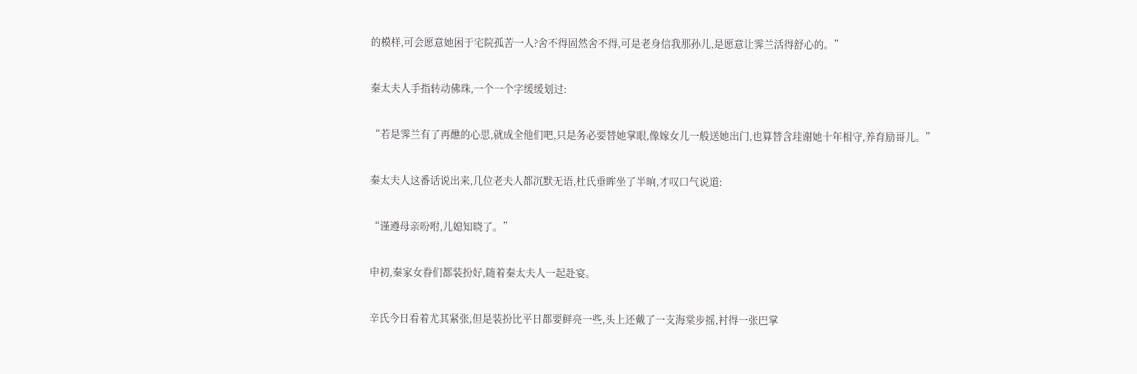的模样,可会愿意她困于宅院孤苦一人?舍不得固然舍不得,可是老身信我那孙儿,是愿意让霁兰活得舒心的。”

秦太夫人手指转动佛珠,一个一个字缓缓划过:

“若是霁兰有了再醮的心思,就成全他们吧,只是务必要替她掌眼,像嫁女儿一般送她出门,也算替含珪谢她十年相守,养育励哥儿。”

秦太夫人这番话说出来,几位老夫人都沉默无语,杜氏垂眸坐了半晌,才叹口气说道:

“谨遵母亲吩咐,儿媳知晓了。”

申初,秦家女眷们都装扮好,随着秦太夫人一起赴宴。

辛氏今日看着尤其紧张,但是装扮比平日都要鲜亮一些,头上还戴了一支海棠步摇,衬得一张巴掌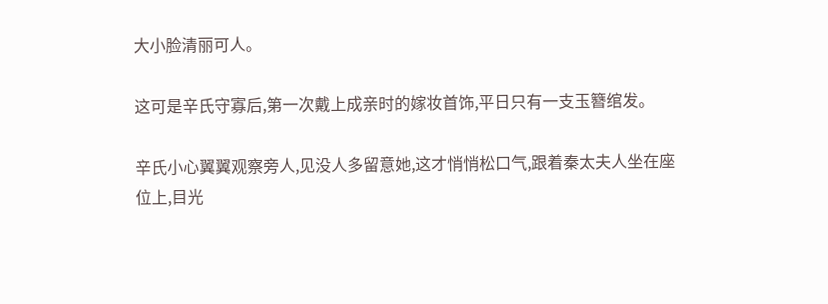大小脸清丽可人。

这可是辛氏守寡后,第一次戴上成亲时的嫁妆首饰,平日只有一支玉簪绾发。

辛氏小心翼翼观察旁人,见没人多留意她,这才悄悄松口气,跟着秦太夫人坐在座位上,目光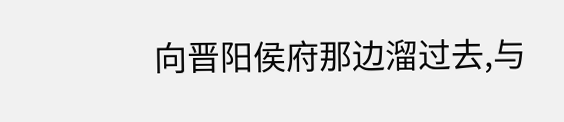向晋阳侯府那边溜过去,与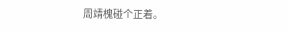周靖槐碰个正着。